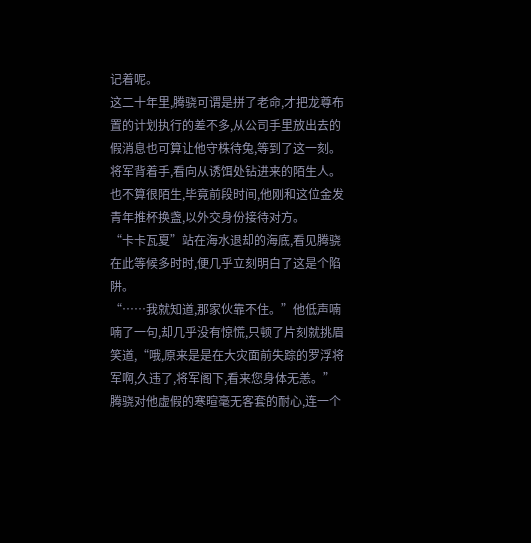记着呢。
这二十年里,腾骁可谓是拼了老命,才把龙尊布置的计划执行的差不多,从公司手里放出去的假消息也可算让他守株待兔,等到了这一刻。
将军背着手,看向从诱饵处钻进来的陌生人。
也不算很陌生,毕竟前段时间,他刚和这位金发青年推杯换盏,以外交身份接待对方。
“卡卡瓦夏”站在海水退却的海底,看见腾骁在此等候多时时,便几乎立刻明白了这是个陷阱。
“……我就知道,那家伙靠不住。”他低声喃喃了一句,却几乎没有惊慌,只顿了片刻就挑眉笑道,“哦,原来是是在大灾面前失踪的罗浮将军啊,久违了,将军阁下,看来您身体无恙。”
腾骁对他虚假的寒暄毫无客套的耐心,连一个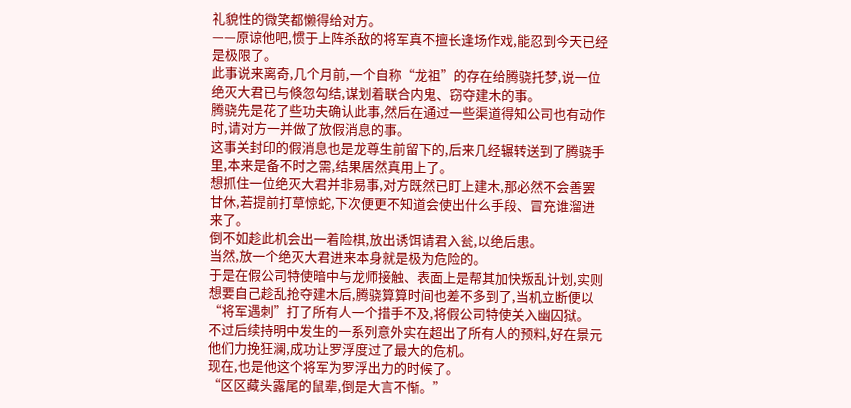礼貌性的微笑都懒得给对方。
——原谅他吧,惯于上阵杀敌的将军真不擅长逢场作戏,能忍到今天已经是极限了。
此事说来离奇,几个月前,一个自称“龙祖”的存在给腾骁托梦,说一位绝灭大君已与倏忽勾结,谋划着联合内鬼、窃夺建木的事。
腾骁先是花了些功夫确认此事,然后在通过一些渠道得知公司也有动作时,请对方一并做了放假消息的事。
这事关封印的假消息也是龙尊生前留下的,后来几经辗转送到了腾骁手里,本来是备不时之需,结果居然真用上了。
想抓住一位绝灭大君并非易事,对方既然已盯上建木,那必然不会善罢甘休,若提前打草惊蛇,下次便更不知道会使出什么手段、冒充谁溜进来了。
倒不如趁此机会出一着险棋,放出诱饵请君入瓮,以绝后患。
当然,放一个绝灭大君进来本身就是极为危险的。
于是在假公司特使暗中与龙师接触、表面上是帮其加快叛乱计划,实则想要自己趁乱抢夺建木后,腾骁算算时间也差不多到了,当机立断便以“将军遇刺”打了所有人一个措手不及,将假公司特使关入幽囚狱。
不过后续持明中发生的一系列意外实在超出了所有人的预料,好在景元他们力挽狂澜,成功让罗浮度过了最大的危机。
现在,也是他这个将军为罗浮出力的时候了。
“区区藏头露尾的鼠辈,倒是大言不惭。”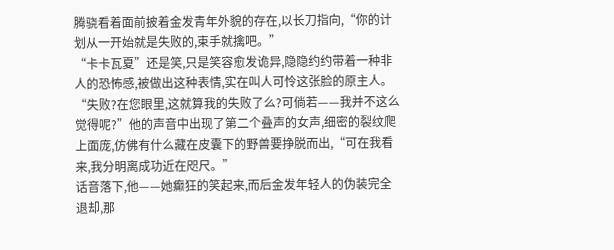腾骁看着面前披着金发青年外貌的存在,以长刀指向,“你的计划从一开始就是失败的,束手就擒吧。”
“卡卡瓦夏”还是笑,只是笑容愈发诡异,隐隐约约带着一种非人的恐怖感,被做出这种表情,实在叫人可怜这张脸的原主人。
“失败?在您眼里,这就算我的失败了么?可倘若——我并不这么觉得呢?”他的声音中出现了第二个叠声的女声,细密的裂纹爬上面庞,仿佛有什么藏在皮囊下的野兽要挣脱而出,“可在我看来,我分明离成功近在咫尺。”
话音落下,他——她癫狂的笑起来,而后金发年轻人的伪装完全退却,那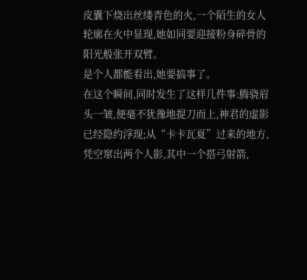皮囊下烧出丝缕青色的火,一个陌生的女人轮廓在火中显现,她如同要迎接粉身碎骨的阳光般张开双臂。
是个人都能看出,她要搞事了。
在这个瞬间,同时发生了这样几件事:腾骁眉头一皱,便毫不犹豫地提刀而上,神君的虚影已经隐约浮现;从“卡卡瓦夏”过来的地方,凭空窜出两个人影,其中一个搭弓射箭,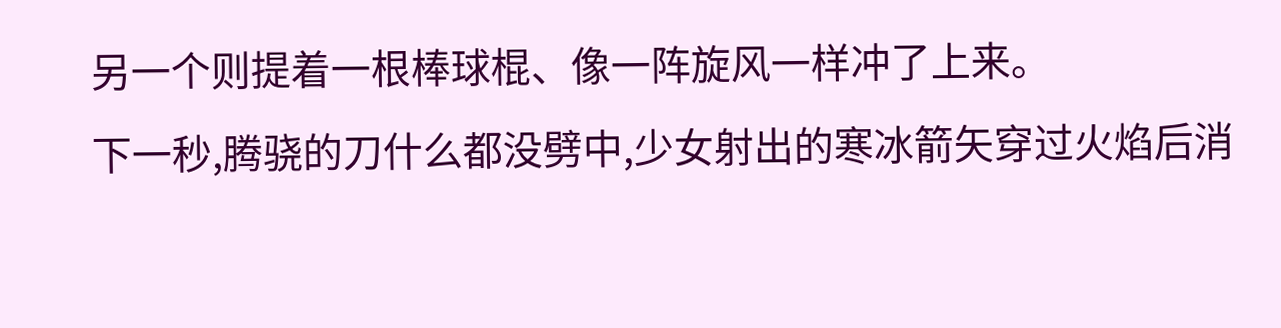另一个则提着一根棒球棍、像一阵旋风一样冲了上来。
下一秒,腾骁的刀什么都没劈中,少女射出的寒冰箭矢穿过火焰后消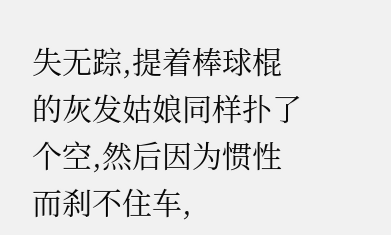失无踪,提着棒球棍的灰发姑娘同样扑了个空,然后因为惯性而刹不住车,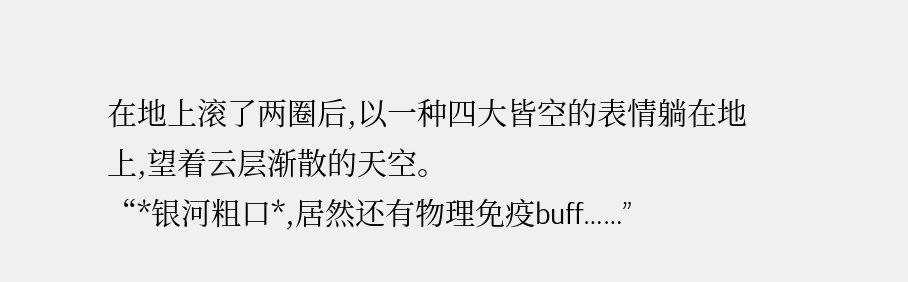在地上滚了两圈后,以一种四大皆空的表情躺在地上,望着云层渐散的天空。
“*银河粗口*,居然还有物理免疫buff……”